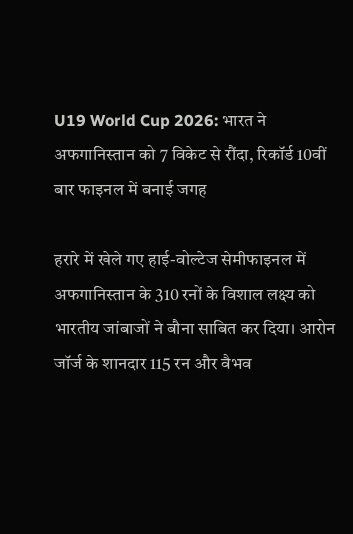U19 World Cup 2026: भारत ने अफगानिस्तान को 7 विकेट से रौंदा, रिकॉर्ड 10वीं बार फाइनल में बनाई जगह

हरारे में खेले गए हाई-वोल्टेज सेमीफाइनल में अफगानिस्तान के 310 रनों के विशाल लक्ष्य को भारतीय जांबाजों ने बौना साबित कर दिया। आरोन जॉर्ज के शानदार 115 रन और वैभव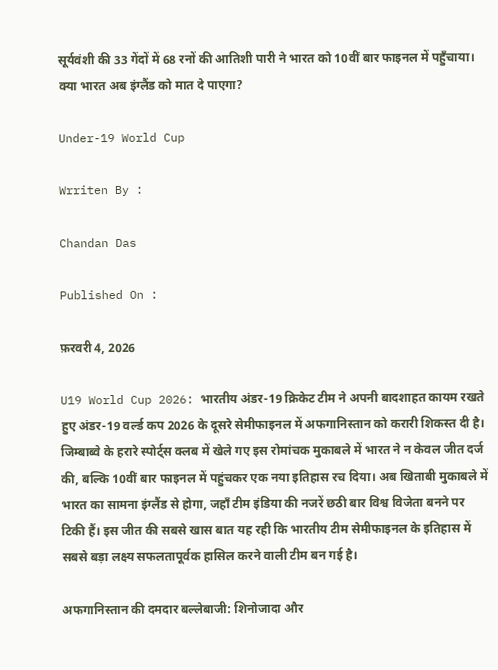सूर्यवंशी की 33 गेंदों में 68 रनों की आतिशी पारी ने भारत को 10वीं बार फाइनल में पहुँचाया। क्या भारत अब इंग्लैंड को मात दे पाएगा?

Under-19 World Cup

Wrriten By :

Chandan Das

Published On :

फ़रवरी 4, 2026

U19 World Cup 2026: भारतीय अंडर-19 क्रिकेट टीम ने अपनी बादशाहत कायम रखते हुए अंडर-19 वर्ल्ड कप 2026 के दूसरे सेमीफाइनल में अफगानिस्तान को करारी शिकस्त दी है। जिम्बाब्वे के हरारे स्पोर्ट्स क्लब में खेले गए इस रोमांचक मुकाबले में भारत ने न केवल जीत दर्ज की, बल्कि 10वीं बार फाइनल में पहुंचकर एक नया इतिहास रच दिया। अब खिताबी मुकाबले में भारत का सामना इंग्लैंड से होगा, जहाँ टीम इंडिया की नजरें छठी बार विश्व विजेता बनने पर टिकी हैं। इस जीत की सबसे खास बात यह रही कि भारतीय टीम सेमीफाइनल के इतिहास में सबसे बड़ा लक्ष्य सफलतापूर्वक हासिल करने वाली टीम बन गई है।

अफगानिस्तान की दमदार बल्लेबाजी: शिनोजादा और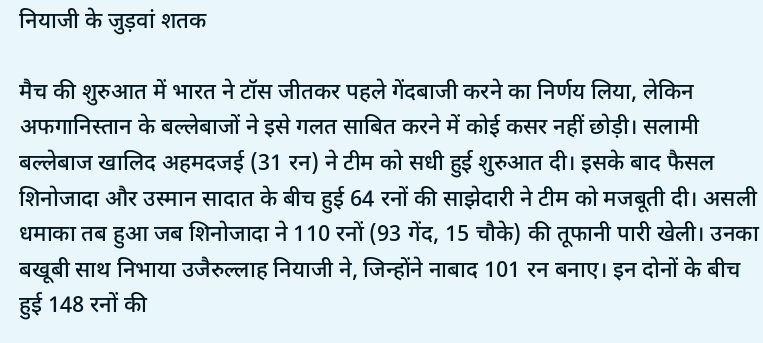नियाजी के जुड़वां शतक

मैच की शुरुआत में भारत ने टॉस जीतकर पहले गेंदबाजी करने का निर्णय लिया, लेकिन अफगानिस्तान के बल्लेबाजों ने इसे गलत साबित करने में कोई कसर नहीं छोड़ी। सलामी बल्लेबाज खालिद अहमदजई (31 रन) ने टीम को सधी हुई शुरुआत दी। इसके बाद फैसल शिनोजादा और उस्मान सादात के बीच हुई 64 रनों की साझेदारी ने टीम को मजबूती दी। असली धमाका तब हुआ जब शिनोजादा ने 110 रनों (93 गेंद, 15 चौके) की तूफानी पारी खेली। उनका बखूबी साथ निभाया उजैरुल्लाह नियाजी ने, जिन्होंने नाबाद 101 रन बनाए। इन दोनों के बीच हुई 148 रनों की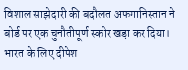विशाल साझेदारी की बदौलत अफगानिस्तान ने बोर्ड पर एक चुनौतीपूर्ण स्कोर खड़ा कर दिया। भारत के लिए दीपेश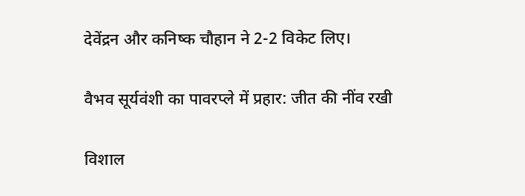देवेंद्रन और कनिष्क चौहान ने 2-2 विकेट लिए।

वैभव सूर्यवंशी का पावरप्ले में प्रहार: जीत की नींव रखी

विशाल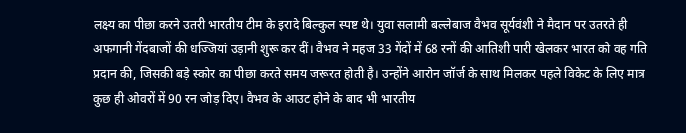लक्ष्य का पीछा करने उतरी भारतीय टीम के इरादे बिल्कुल स्पष्ट थे। युवा सलामी बल्लेबाज वैभव सूर्यवंशी ने मैदान पर उतरते ही अफगानी गेंदबाजों की धज्जियां उड़ानी शुरू कर दीं। वैभव ने महज 33 गेंदों में 68 रनों की आतिशी पारी खेलकर भारत को वह गति प्रदान की, जिसकी बड़े स्कोर का पीछा करते समय जरूरत होती है। उन्होंने आरोन जॉर्ज के साथ मिलकर पहले विकेट के लिए मात्र कुछ ही ओवरों में 90 रन जोड़ दिए। वैभव के आउट होने के बाद भी भारतीय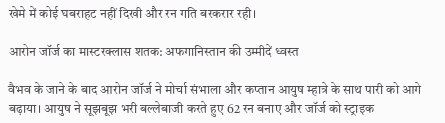खेमे में कोई घबराहट नहीं दिखी और रन गति बरकरार रही।

आरोन जॉर्ज का मास्टरक्लास शतक: अफगानिस्तान की उम्मीदें ध्वस्त

वैभव के जाने के बाद आरोन जॉर्ज ने मोर्चा संभाला और कप्तान आयुष म्हात्रे के साथ पारी को आगे बढ़ाया। आयुष ने सूझबूझ भरी बल्लेबाजी करते हुए 62 रन बनाए और जॉर्ज को स्ट्राइक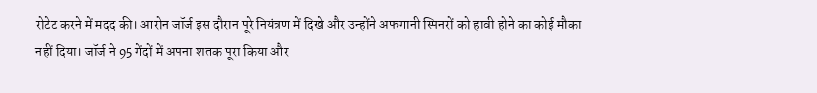रोटेट करने में मदद की। आरोन जॉर्ज इस दौरान पूरे नियंत्रण में दिखे और उन्होंने अफगानी स्पिनरों को हावी होने का कोई मौका नहीं दिया। जॉर्ज ने 95 गेंदों में अपना शतक पूरा किया और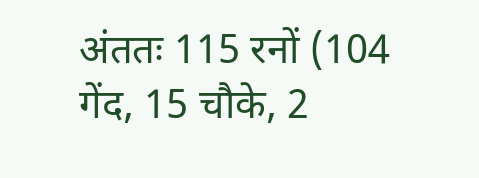अंततः 115 रनों (104 गेंद, 15 चौके, 2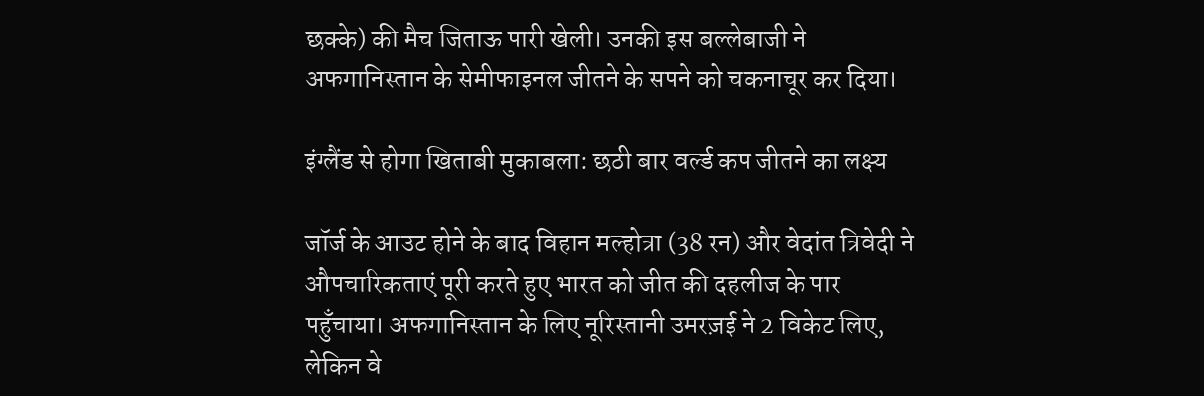छक्के) की मैच जिताऊ पारी खेली। उनकी इस बल्लेबाजी ने अफगानिस्तान के सेमीफाइनल जीतने के सपने को चकनाचूर कर दिया।

इंग्लैंड से होगा खिताबी मुकाबला: छठी बार वर्ल्ड कप जीतने का लक्ष्य

जॉर्ज के आउट होने के बाद विहान मल्होत्रा (38 रन) और वेदांत त्रिवेदी ने औपचारिकताएं पूरी करते हुए भारत को जीत की दहलीज के पार पहुँचाया। अफगानिस्तान के लिए नूरिस्तानी उमरज़ई ने 2 विकेट लिए, लेकिन वे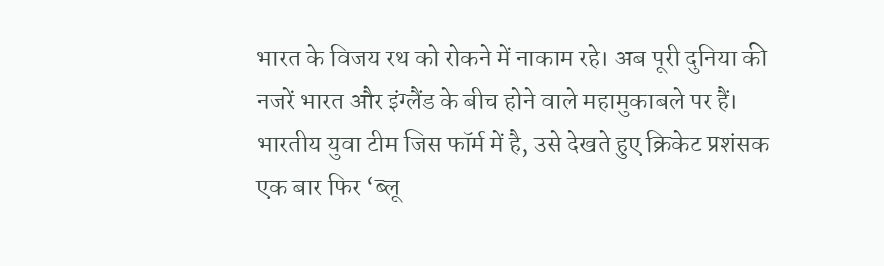भारत के विजय रथ को रोकने में नाकाम रहे। अब पूरी दुनिया की नजरें भारत और इंग्लैंड के बीच होने वाले महामुकाबले पर हैं। भारतीय युवा टीम जिस फॉर्म में है, उसे देखते हुए क्रिकेट प्रशंसक एक बार फिर ‘ब्लू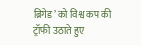ब्रिगेड’ को विश्व कप की ट्रॉफी उठाते हुए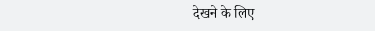देखने के लिए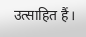उत्साहित हैं।